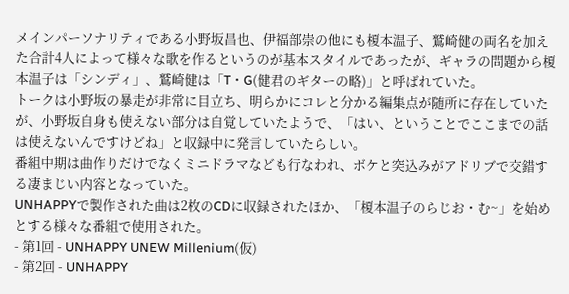メインパーソナリティである小野坂昌也、伊福部崇の他にも榎本温子、鷲崎健の両名を加えた合計4人によって様々な歌を作るというのが基本スタイルであったが、ギャラの問題から榎本温子は「シンディ」、鷲崎健は「T・G(健君のギターの略)」と呼ばれていた。
トークは小野坂の暴走が非常に目立ち、明らかにコレと分かる編集点が随所に存在していたが、小野坂自身も使えない部分は自覚していたようで、「はい、ということでここまでの話は使えないんですけどね」と収録中に発言していたらしい。
番組中期は曲作りだけでなくミニドラマなども行なわれ、ボケと突込みがアドリブで交錯する凄まじい内容となっていた。
UNHAPPYで製作された曲は2枚のCDに収録されたほか、「榎本温子のらじお・む~」を始めとする様々な番組で使用された。
- 第1回 - UNHAPPY UNEW Millenium(仮)
- 第2回 - UNHAPPY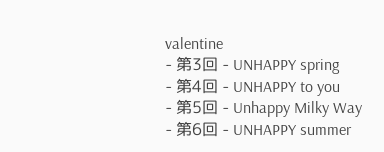valentine
- 第3回 - UNHAPPY spring
- 第4回 - UNHAPPY to you
- 第5回 - Unhappy Milky Way
- 第6回 - UNHAPPY summer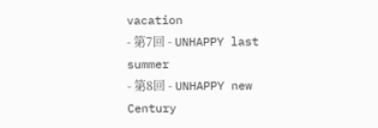vacation
- 第7回 - UNHAPPY last summer
- 第8回 - UNHAPPY new Century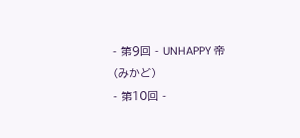- 第9回 - UNHAPPY 帝(みかど)
- 第10回 -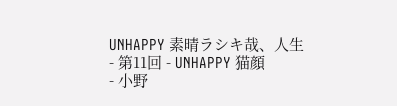UNHAPPY 素晴ラシキ哉、人生
- 第11回 - UNHAPPY 猫顔
- 小野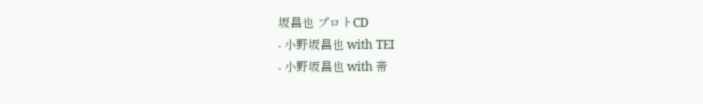坂昌也 プロトCD
- 小野坂昌也 with TEI
- 小野坂昌也 with 帝